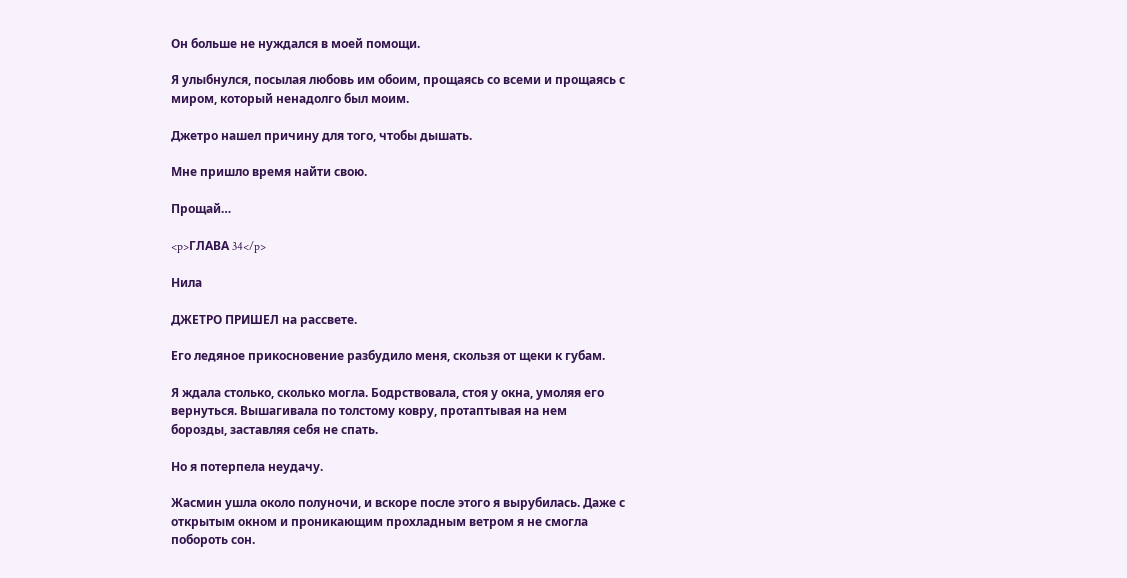Он больше не нуждался в моей помощи.

Я улыбнулся, посылая любовь им обоим, прощаясь со всеми и прощаясь с миром, который ненадолго был моим.

Джетро нашел причину для того, чтобы дышать.

Мне пришло время найти свою.

Прощай…

<p>ГЛАВА 34</p>

Нила

ДЖЕТРО ПРИШЕЛ на рассвете.

Его ледяное прикосновение разбудило меня, скользя от щеки к губам.

Я ждала столько, сколько могла. Бодрствовала, стоя у окна, умоляя его вернуться. Вышагивала по толстому ковру, протаптывая на нем борозды, заставляя себя не спать.

Но я потерпела неудачу.

Жасмин ушла около полуночи, и вскоре после этого я вырубилась. Даже с открытым окном и проникающим прохладным ветром я не смогла побороть сон.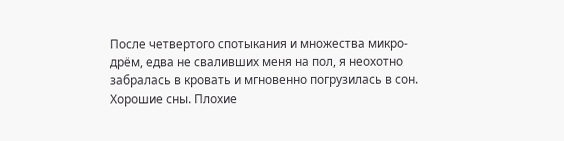После четвертого спотыкания и множества микро-дрём, едва не сваливших меня на пол, я неохотно забралась в кровать и мгновенно погрузилась в сон. Хорошие сны. Плохие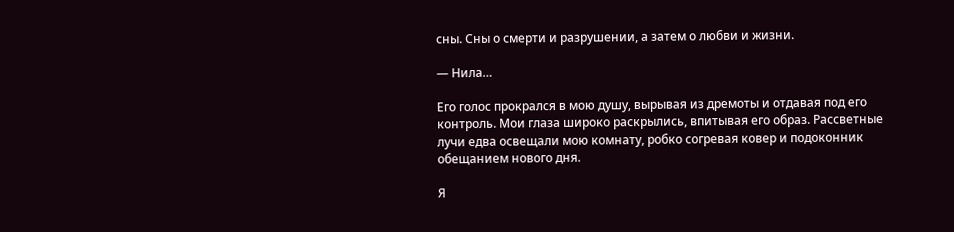сны. Сны о смерти и разрушении, а затем о любви и жизни.

― Нила…

Его голос прокрался в мою душу, вырывая из дремоты и отдавая под его контроль. Мои глаза широко раскрылись, впитывая его образ. Рассветные лучи едва освещали мою комнату, робко согревая ковер и подоконник обещанием нового дня.

Я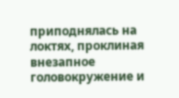приподнялась на локтях, проклиная внезапное головокружение и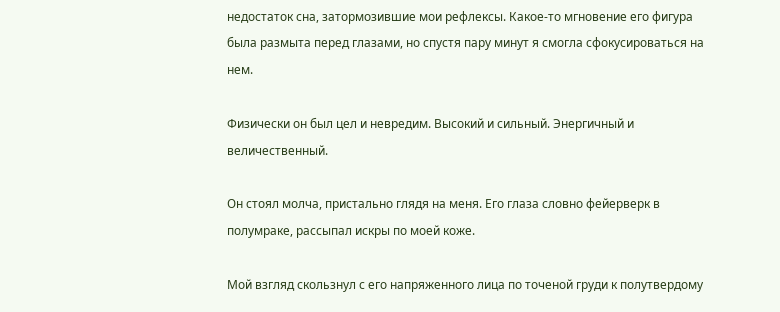недостаток сна, затормозившие мои рефлексы. Какое-то мгновение его фигура была размыта перед глазами, но спустя пару минут я смогла сфокусироваться на нем.

Физически он был цел и невредим. Высокий и сильный. Энергичный и величественный.

Он стоял молча, пристально глядя на меня. Его глаза словно фейерверк в полумраке, рассыпал искры по моей коже.

Мой взгляд скользнул с его напряженного лица по точеной груди к полутвердому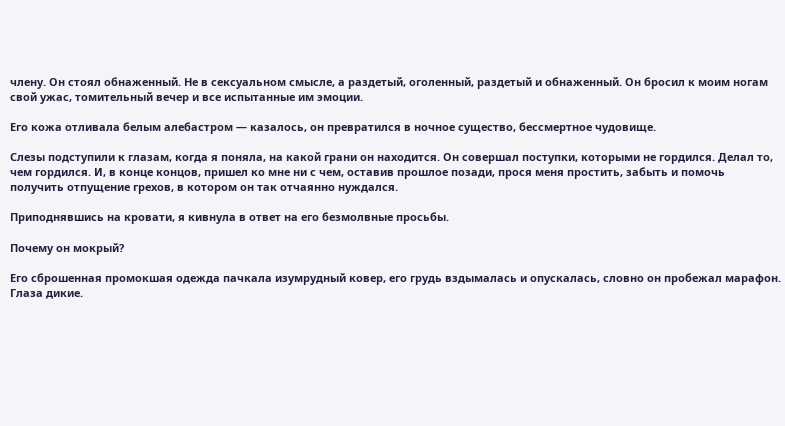члену. Он стоял обнаженный. Не в сексуальном смысле, а раздетый, оголенный, раздетый и обнаженный. Он бросил к моим ногам свой ужас, томительный вечер и все испытанные им эмоции.

Его кожа отливала белым алебастром ― казалось, он превратился в ночное существо, бессмертное чудовище.

Слезы подступили к глазам, когда я поняла, на какой грани он находится. Он совершал поступки, которыми не гордился. Делал то, чем гордился. И, в конце концов, пришел ко мне ни с чем, оставив прошлое позади, прося меня простить, забыть и помочь получить отпущение грехов, в котором он так отчаянно нуждался.

Приподнявшись на кровати, я кивнула в ответ на его безмолвные просьбы.

Почему он мокрый?

Его сброшенная промокшая одежда пачкала изумрудный ковер, его грудь вздымалась и опускалась, словно он пробежал марафон. Глаза дикие.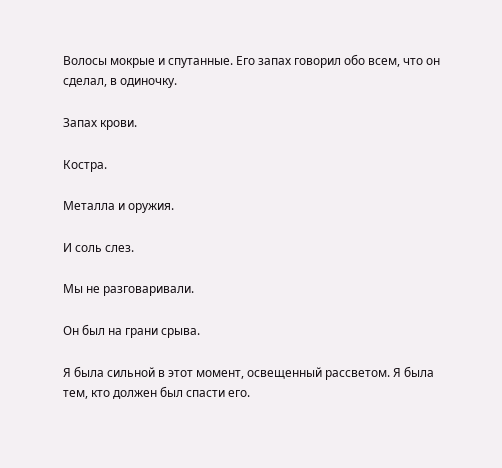Волосы мокрые и спутанные. Его запах говорил обо всем, что он сделал, в одиночку.

Запах крови.

Костра.

Металла и оружия.

И соль слез.

Мы не разговаривали.

Он был на грани срыва.

Я была сильной в этот момент, освещенный рассветом. Я была тем, кто должен был спасти его.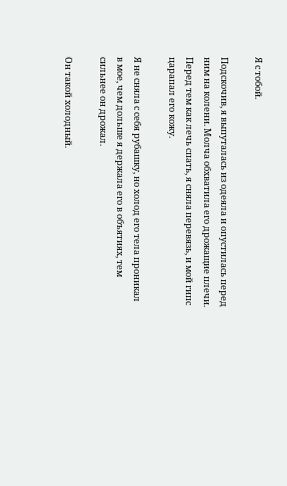Я с тобой.

Подскочив, я выпуталась из одеяла и опустилась перед ним на колени. Молча обхватила его дрожащие плечи. Перед тем как лечь спать, я сняла перевязь, и мой гипс царапал его кожу.

Я не сняла с себя рубашку, но холод его тела проникал в мое, чем дольше я держала его в объятиях, тем сильнее он дрожал.

Он такой холодный.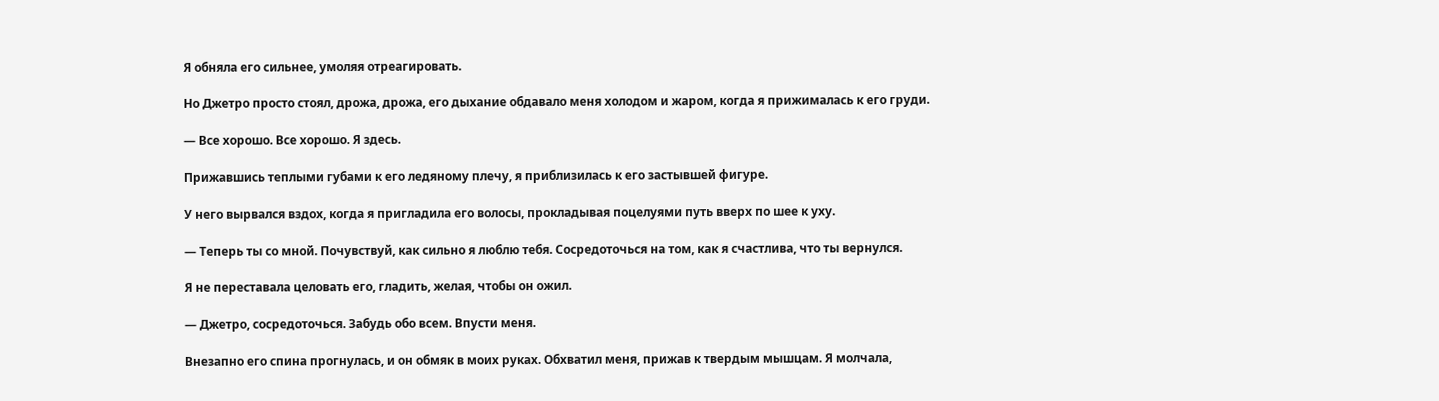Я обняла его сильнее, умоляя отреагировать.

Но Джетро просто стоял, дрожа, дрожа, его дыхание обдавало меня холодом и жаром, когда я прижималась к его груди.

― Все хорошо. Все хорошо. Я здесь.

Прижавшись теплыми губами к его ледяному плечу, я приблизилась к его застывшей фигуре.

У него вырвался вздох, когда я пригладила его волосы, прокладывая поцелуями путь вверх по шее к уху.

― Теперь ты со мной. Почувствуй, как сильно я люблю тебя. Сосредоточься на том, как я счастлива, что ты вернулся.

Я не переставала целовать его, гладить, желая, чтобы он ожил.

― Джетро, сосредоточься. Забудь обо всем. Впусти меня.

Внезапно его спина прогнулась, и он обмяк в моих руках. Обхватил меня, прижав к твердым мышцам. Я молчала,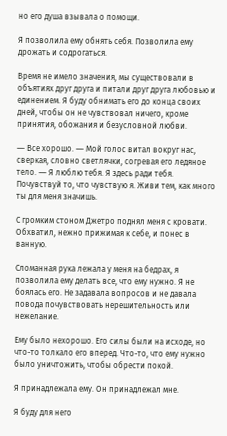но его душа взывала о помощи.

Я позволила ему обнять себя. Позволила ему дрожать и содрогаться.

Время не имело значения, мы существовали в объятиях друг друга и питали друг друга любовью и единением. Я буду обнимать его до конца своих дней, чтобы он не чувствовал ничего, кроме принятия, обожания и безусловной любви.

― Все хорошо. ― Мой голос витал вокруг нас, сверкая, словно светлячки, согревая его ледяное тело. ― Я люблю тебя. Я здесь ради тебя. Почувствуй то, что чувствую я. Живи тем, как много ты для меня значишь.

С громким стоном Джетро поднял меня с кровати. Обхватил, нежно прижимая к себе, и понес в ванную.

Сломанная рука лежала у меня на бедрах, я позволила ему делать все, что ему нужно. Я не боялась его. Не задавала вопросов и не давала повода почувствовать нерешительность или нежелание.

Ему было нехорошо. Его силы были на исходе, но что-то толкало его вперед. Что-то, что ему нужно было уничтожить, чтобы обрести покой.

Я принадлежала ему. Он принадлежал мне.

Я буду для него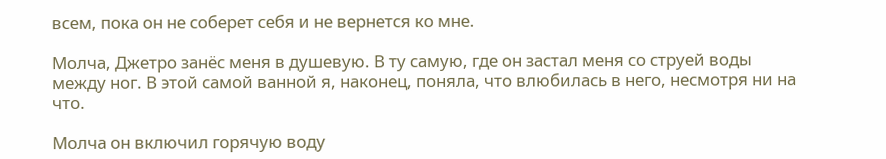всем, пока он не соберет себя и не вернется ко мне.

Молча, Джетро занёс меня в душевую. В ту самую, где он застал меня со струей воды между ног. В этой самой ванной я, наконец, поняла, что влюбилась в него, несмотря ни на что.

Молча он включил горячую воду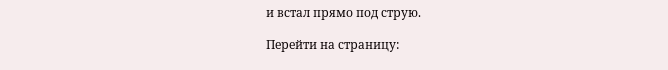и встал прямо под струю.

Перейти на страницу: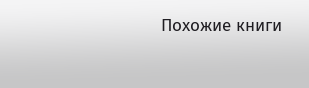Похожие книги